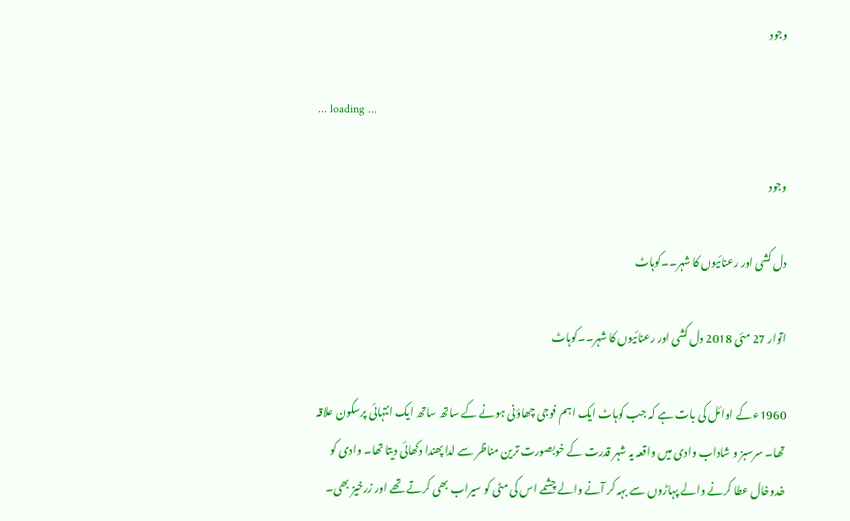وجود

... loading ...

وجود

دل کشی اور رعنائیوں کا شہر۔۔کوہاٹ

اتوار 27 مئی 2018 دل کشی اور رعنائیوں کا شہر۔۔کوہاٹ

1960ء کے اوائل کی بات ہے کہ جب کوہاٹ ایک اہم فوجی چھاؤنی ہونے کے ساتھ ساتھ ایک انتہائی پرسکون علاقہ تھا۔ سرسبز و شاداب وادی میں واقعہ یہ شہر قدرت کے خوبصورت ترین مناظر سے لدا پھندا دکھائی دیتا تھا۔ وادی کو خدوخال عطا کرنے والے پہاڑوں سے بہہ کر آنے والے چشمے اس کی مٹی کو سیراب بھی کرتے تھے اور زرخیز بھی۔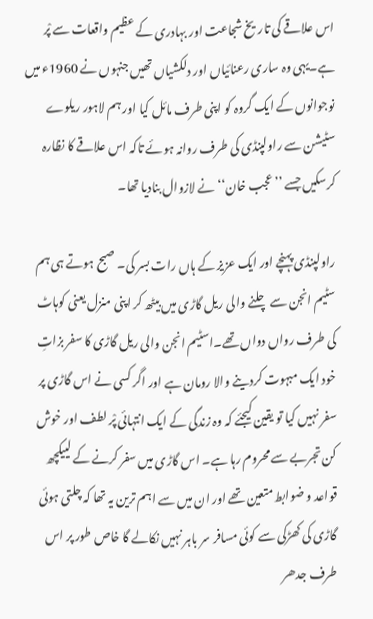اس علاقے کی تاریخ شجاعت اور بہادری کے عظیم واقعات سے پْر ہے۔یہی وہ ساری رعنائیاں اور دلکشیاں تھیں جنہوں نے 1960ء میں نوجوانوں کے ایک گروہ کو اپنی طرف مائل کیا اور ہم لاہور ریلوے سٹیشن سے راولپنڈی کی طرف روانہ ہوئے تاکہ اس علاقے کا نظارہ کرسکیں جسے ’’عجب خان‘‘ نے لازوال بنادیا تھا۔

راولپنڈی پہنچے اور ایک عزیز کے ہاں رات بسر کی۔ صبح ہوتے ہی ہم سٹیم انجن سے چلنے والی ریل گاڑی میں بیٹھ کر اپنی منزل یعنی کوہاٹ کی طرف رواں دواں تھے۔اسٹیم انجن والی ریل گاڑی کا سفر بزاتِ خود ایک مبہوت کردینے والا رومان ہے اور اگر کسی نے اس گاڑی پر سفر نہیں کیا تو یقین کیجئے کہ وہ زندگی کے ایک انتہائی پْر لطف اور خوش کن تجربے سے محروم رہا ہے۔ اس گاڑی میں سفر کرنے کے لییکچھ قواعد و ضوابط متعین تھے اور ان میں سے اہم ترین یہ تھا کہ چلتی ہوئی گاڑی کی کھڑکی سے کوئی مسافر سر باہر نہیں نکالے گا خاص طور پر اس طرف جدھر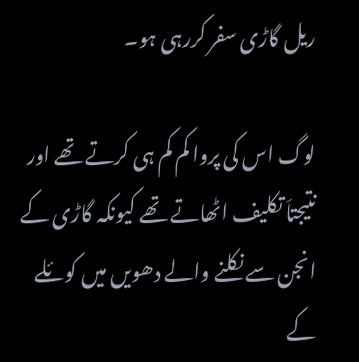ریل گاڑی سفر کررہی ہو۔

لوگ اس کی پروا کم کم ہی کرتے تھے اور نتیجتاَ تکلیف اٹھاتے تھے کیونکہ گاڑی کے انجن سے نکلنے والے دھویں میں کوئلے کے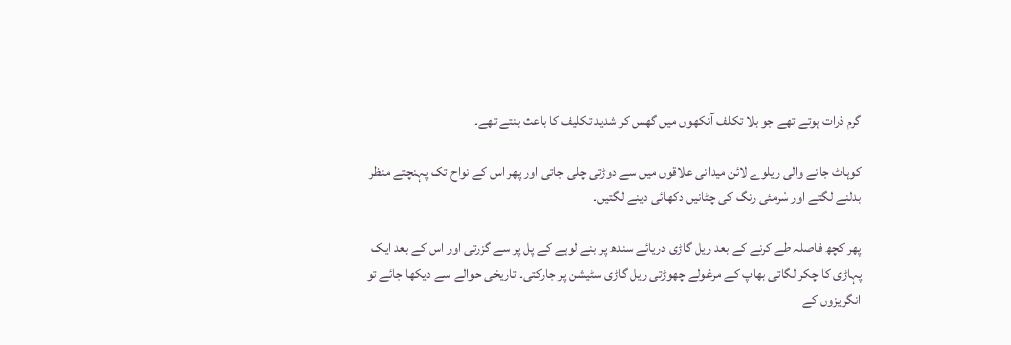گرم ذرات ہوتے تھے جو بلا تکلف آنکھوں میں گھس کر شدید تکلیف کا باعث بنتے تھے۔

کوہاٹ جانے والی ریلوے لائن میدانی علاقوں میں سے دوڑتی چلی جاتی اور پھر اس کے نواح تک پہنچتے منظر بدلنے لگتے اور سْرمئی رنگ کی چٹانیں دکھائی دینے لگتیں۔

پھر کچھ فاصلہ طے کرنے کے بعد ریل گاڑی دریائے سندھ پر بنے لوہے کے پل پر سے گزرتی اور اس کے بعد ایک پہاڑی کا چکر لگاتی بھاپ کے مرغولے چھوڑتی ریل گاڑی سٹیشن پر جارکتی۔ تاریخی حوالے سے دیکھا جائے تو انگریزوں کے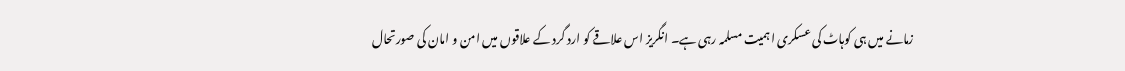زمانے میں ہی کوہاٹ کی عسکری اہمیت مسلمہ رہی ہے۔ انگریز اس علاقے کو ارد گرد کے علاقوں میں امن و امان کی صورتحال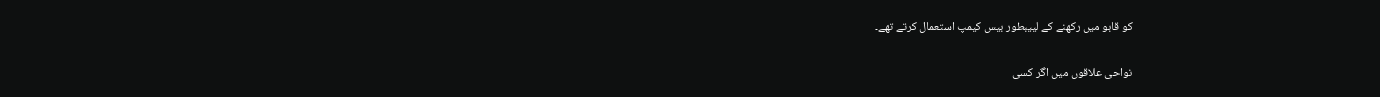کو قابو میں رکھنے کے لییبطور بیس کیمپ استعمال کرتے تھے۔

نواحی علاقوں میں اگر کسی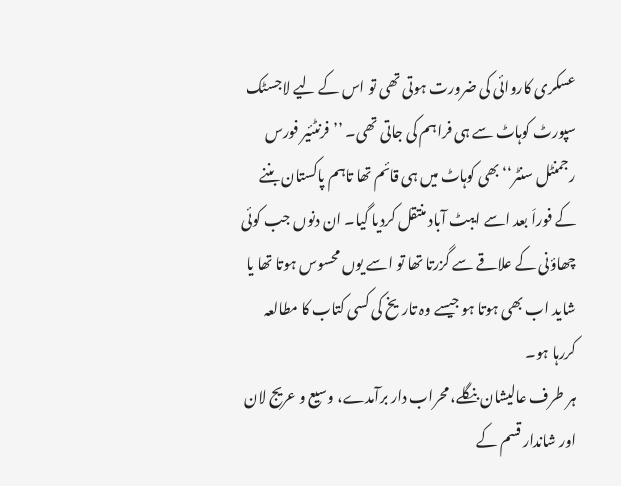عسکری کاروائی کی ضرورت ہوتی تھی تو اس کے لیے لاجسٹک سپورٹ کوہاٹ سے ہی فراہم کی جاتی تھی۔ ’’فرنٹئیر فورس رجمنٹل سنٹر‘‘ بھی کوہاٹ میں ہی قائم تھا تاہم پاکستان بننے کے فوراَ بعد اسے ایبٹ آباد منتقل کردیا گیا۔ ان دنوں جب کوئی چھاؤنی کے علاقے سے گزرتا تھا تو اسے یوں محسوس ہوتا تھا یا شاید اب بھی ہوتا ہو جیسے وہ تاریخ کی کسی کتاب کا مطالعہ کررہا ہو۔
ہر طرف عالیشان بنگلے، محراب دار برآمدے، وسیع و عریج لان اور شاندار قسم کے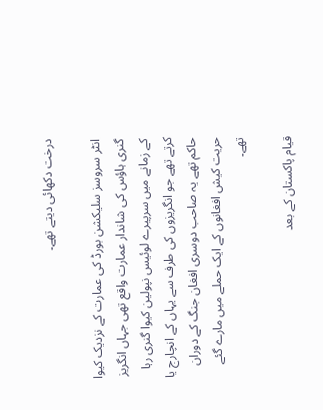درخت دکھائی دیتے تھے۔

انٹر سروسز سلیکشن بورڈ کی عمارت کے نزدیک کیوا گنری ہاؤس کی شاندار عمارت واقع تھی جہاں انگریز کے زمانے میں سرپیرے لوئیس نپولین کیوا گنری رہا کرتے تھے جو انگریزوں کی طرف سے یہاں کے انچارج یا حاکم تھے یہ صاحب دوسری افغان جنگ کے دوران حریت کیش افغانوں کے ایک حملے میں مارے گئے تھے۔

قیام پاکستان کے بعد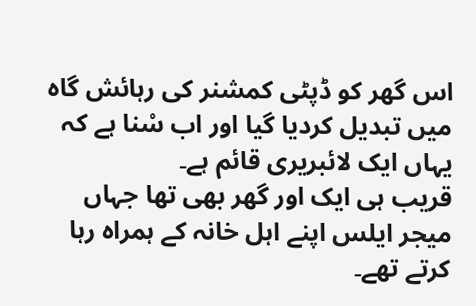اس گھر کو ڈپٹی کمشنر کی رہائش گاہ میں تبدیل کردیا گیا اور اب سْنا ہے کہ یہاں ایک لائبریری قائم ہے۔
قریب ہی ایک اور گھر بھی تھا جہاں میجر ایلس اپنے اہل خانہ کے ہمراہ رہا کرتے تھے۔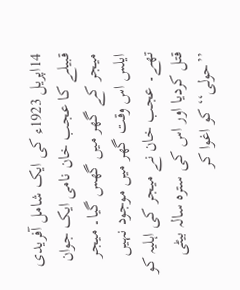14اپریل 1923ء کی ایک شامل آفریدی قبیلے کا عجب خان نامی ایک جوان میجر کے گھر میں گھس گیا۔ میجر ایلس اس وقت گھر میں موجود نہیں تھے۔ عجب خان نے میجر کی اہلیہ کو قتل کردیا اور اس کی سترہ سالہ بیٹی ’’حولی‘‘ کو اغوا کر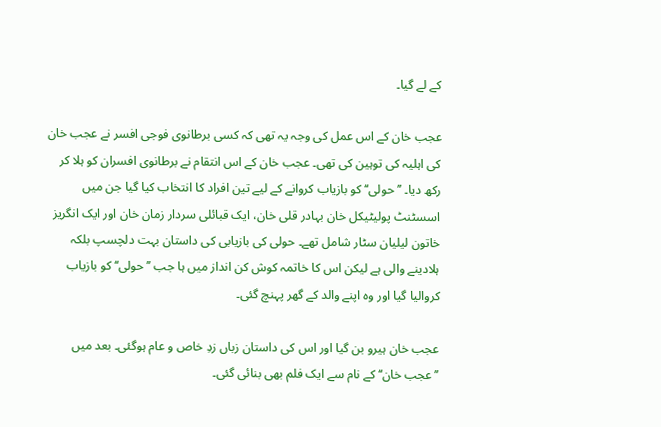کے لے گیا۔

عجب خان کے اس عمل کی وجہ یہ تھی کہ کسی برطانوی فوجی افسر نے عجب خان کی اہلیہ کی توہین کی تھی۔ عجب خان کے اس انتقام نے برطانوی افسران کو ہلا کر رکھ دیا۔ ’’حولی‘‘ کو بازیاب کروانے کے لیے تین افراد کا انتخاب کیا گیا جن میں اسسٹنٹ پولیٹیکل خان بہادر قلی خان، ایک قبائلی سردار زمان خان اور ایک انگریز خاتون لیلیان سٹار شامل تھے۔ حولی کی بازیابی کی داستان بہت دلچسپ بلکہ ہلادینے والی ہے لیکن اس کا خاتمہ کوش کن انداز میں ہا جب ’’حولی‘‘ کو بازیاب کروالیا گیا اور وہ اپنے والد کے گھر پہنچ گئی۔

عجب خان ہیرو بن گیا اور اس کی داستان زباں زدِ خاص و عام ہوگئی۔ بعد میں ’’عجب خان‘‘ کے نام سے ایک فلم بھی بنائی گئی۔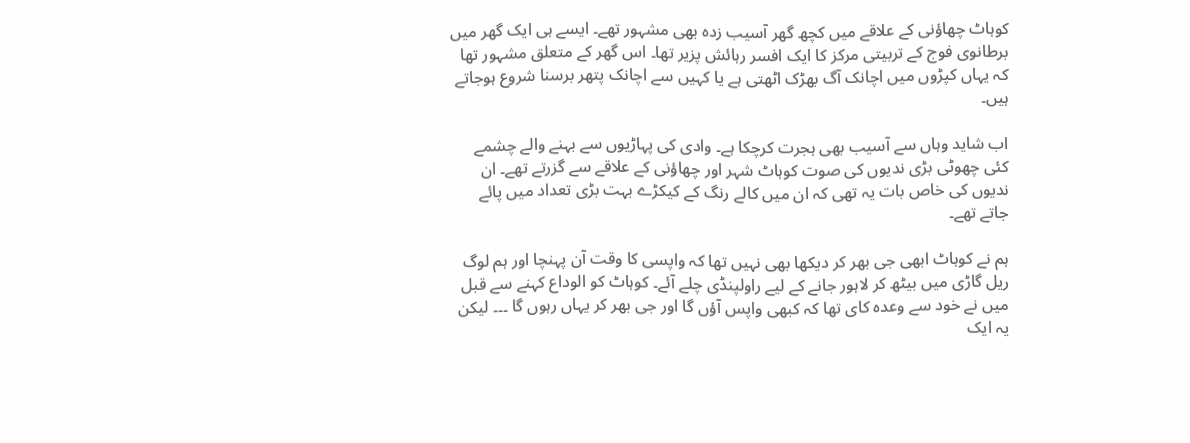کوہاٹ چھاؤنی کے علاقے میں کچھ گھر آسیب زدہ بھی مشہور تھے۔ ایسے ہی ایک گھر میں برطانوی فوج کے تربیتی مرکز کا ایک افسر رہائش پزیر تھا۔ اس گھر کے متعلق مشہور تھا کہ یہاں کپڑوں میں اچانک آگ بھڑک اٹھتی ہے یا کہیں سے اچانک پتھر برسنا شروع ہوجاتے ہیں۔

اب شاید وہاں سے آسیب بھی ہجرت کرچکا ہے۔ وادی کی پہاڑیوں سے بہنے والے چشمے کئی چھوٹی بڑی ندیوں کی صوت کوہاٹ شہر اور چھاؤنی کے علاقے سے گزرتے تھے۔ ان ندیوں کی خاص بات یہ تھی کہ ان میں کالے رنگ کے کیکڑے بہت بڑی تعداد میں پائے جاتے تھے۔

ہم نے کوہاٹ ابھی جی بھر کر دیکھا بھی نہیں تھا کہ واپسی کا وقت آن پہنچا اور ہم لوگ ریل گاڑی میں بیٹھ کر لاہور جانے کے لیے راولپنڈی چلے آئے۔ کوہاٹ کو الوداع کہنے سے قبل میں نے خود سے وعدہ کای تھا کہ کبھی واپس آؤں گا اور جی بھر کر یہاں رہوں گا ۔۔۔ لیکن یہ ایک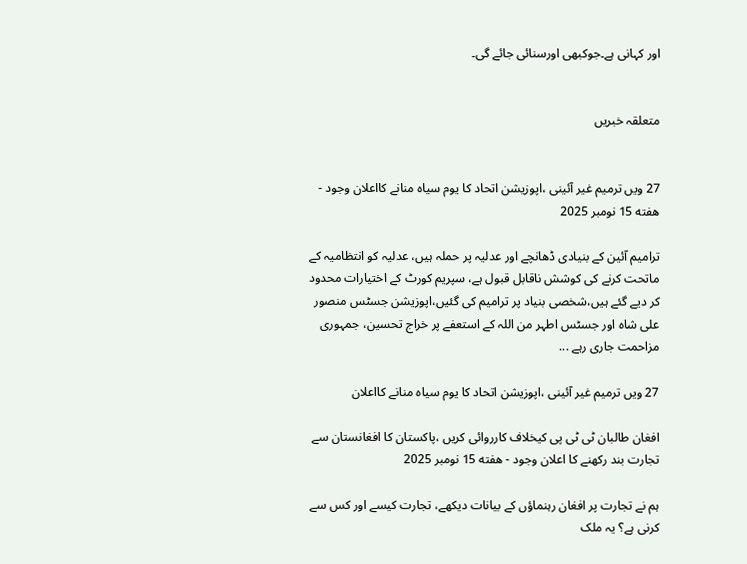اور کہانی ہے۔جوکبھی اورسنائی جائے گی۔


متعلقہ خبریں


27 ویں ترمیم غیر آئینی ،اپوزیشن اتحاد کا یوم سیاہ منانے کااعلان وجود - هفته 15 نومبر 2025

ترامیم آئین کے بنیادی ڈھانچے اور عدلیہ پر حملہ ہیں، عدلیہ کو انتظامیہ کے ماتحت کرنے کی کوشش ناقابل قبول ہے، سپریم کورٹ کے اختیارات محدود کر دیے گئے ہیں،شخصی بنیاد پر ترامیم کی گئیں،اپوزیشن جسٹس منصور علی شاہ اور جسٹس اطہر من اللہ کے استعفے پر خراج تحسین، جمہوری مزاحمت جاری رہے ...

27 ویں ترمیم غیر آئینی ،اپوزیشن اتحاد کا یوم سیاہ منانے کااعلان

افغان طالبان ٹی ٹی پی کیخلاف کارروائی کریں ،پاکستان کا افغانستان سے تجارت بند رکھنے کا اعلان وجود - هفته 15 نومبر 2025

ہم نے تجارت پر افغان رہنماؤں کے بیانات دیکھے، تجارت کیسے اور کس سے کرنی ہے؟ یہ ملک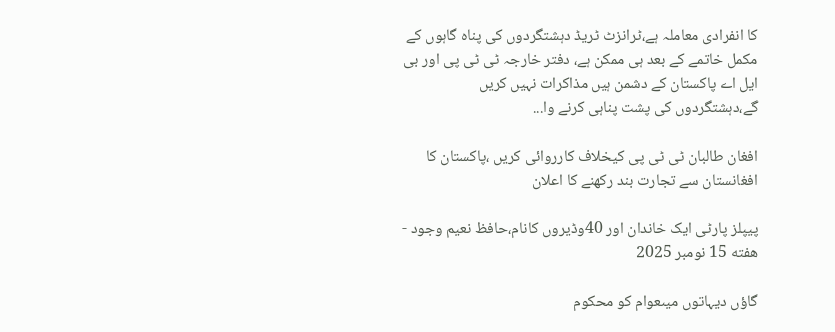کا انفرادی معاملہ ہے،ٹرانزٹ ٹریڈ دہشتگردوں کی پناہ گاہوں کے مکمل خاتمے کے بعد ہی ممکن ہے، دفتر خارجہ ٹی ٹی پی اور بی ایل اے پاکستان کے دشمن ہیں مذاکرات نہیں کریں گے،دہشتگردوں کی پشت پناہی کرنے وا...

افغان طالبان ٹی ٹی پی کیخلاف کارروائی کریں ،پاکستان کا افغانستان سے تجارت بند رکھنے کا اعلان

پیپلز پارٹی ایک خاندان اور 40وڈیروں کانام،حافظ نعیم وجود - هفته 15 نومبر 2025

گاؤں دیہاتوں میںعوام کو محکوم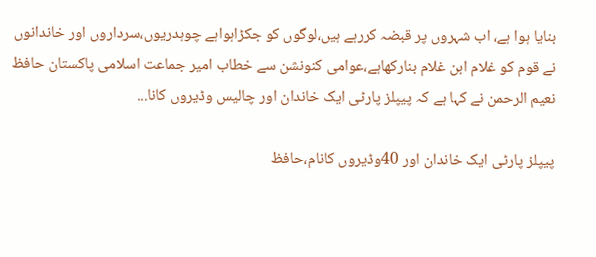بنایا ہوا ہے، اب شہروں پر قبضہ کررہے ہیں،لوگوں کو جکڑاہواہے چوہدریوں،سرداروں اور خاندانوں نے قوم کو غلام ابن غلام بنارکھاہے،عوامی کنونشن سے خطاب امیر جماعت اسلامی پاکستان حافظ نعیم الرحمن نے کہا ہے کہ پیپلز پارٹی ایک خاندان اور چالیس وڈیروں کانا...

پیپلز پارٹی ایک خاندان اور 40وڈیروں کانام،حافظ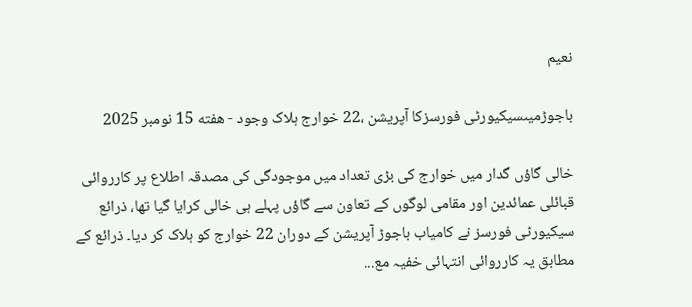نعیم

باجوڑمیںسیکیورٹی فورسزکا آپریشن ،22 خوارج ہلاک وجود - هفته 15 نومبر 2025

خالی گاؤں گدار میں خوارج کی بڑی تعداد میں موجودگی کی مصدقہ اطلاع پر کارروائی قبائلی عمائدین اور مقامی لوگوں کے تعاون سے گاؤں پہلے ہی خالی کرایا گیا تھا، ذرائع سیکیورٹی فورسز نے کامیاب باجوڑ آپریشن کے دوران 22 خوارج کو ہلاک کر دیا۔ ذرائع کے مطابق یہ کارروائی انتہائی خفیہ مع...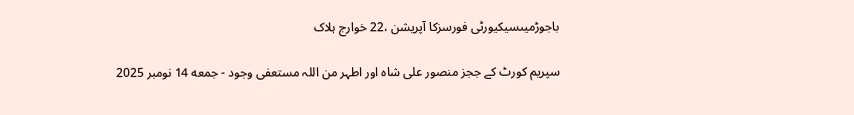باجوڑمیںسیکیورٹی فورسزکا آپریشن ،22 خوارج ہلاک

سپریم کورٹ کے ججز منصور علی شاہ اور اطہر من اللہ مستعفی وجود - جمعه 14 نومبر 2025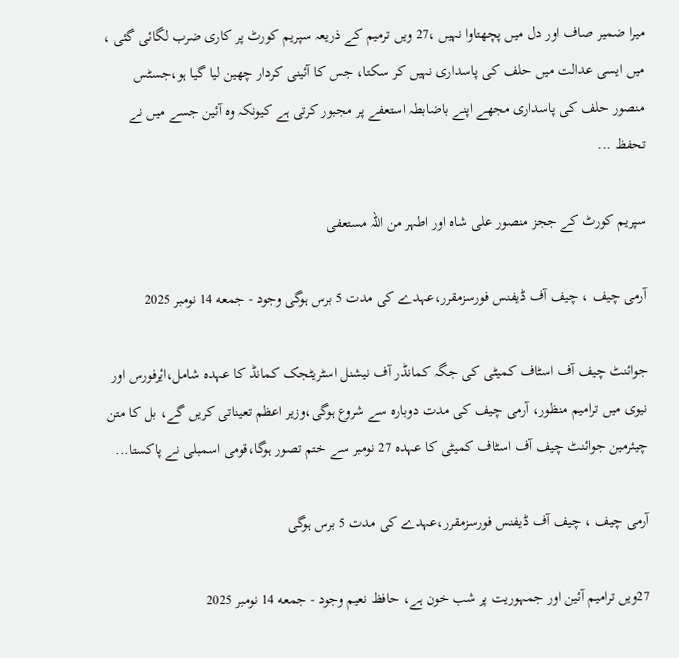میرا ضمیر صاف اور دل میں پچھتاوا نہیں ،27 ویں ترمیم کے ذریعہ سپریم کورٹ پر کاری ضرب لگائی گئی ، میں ایسی عدالت میں حلف کی پاسداری نہیں کر سکتا، جس کا آئینی کردار چھین لیا گیا ہو،جسٹس منصور حلف کی پاسداری مجھے اپنے باضابطہ استعفے پر مجبور کرتی ہے کیونکہ وہ آئین جسے میں نے تحفظ ...

سپریم کورٹ کے ججز منصور علی شاہ اور اطہر من اللہ مستعفی

آرمی چیف ، چیف آف ڈیفنس فورسزمقرر،عہدے کی مدت 5 برس ہوگی وجود - جمعه 14 نومبر 2025

جوائنٹ چیف آف اسٹاف کمیٹی کی جگہ کمانڈر آف نیشنل اسٹریٹجک کمانڈ کا عہدہ شامل،ایٔرفورس اور نیوی میں ترامیم منظور، آرمی چیف کی مدت دوبارہ سے شروع ہوگی،وزیر اعظم تعیناتی کریں گے، بل کا متن چیئرمین جوائنٹ چیف آف اسٹاف کمیٹی کا عہدہ 27 نومبر سے ختم تصور ہوگا،قومی اسمبلی نے پاکستا...

آرمی چیف ، چیف آف ڈیفنس فورسزمقرر،عہدے کی مدت 5 برس ہوگی

27ویں ترامیم آئین اور جمہوریت پر شب خون ہے، حافظ نعیم وجود - جمعه 14 نومبر 2025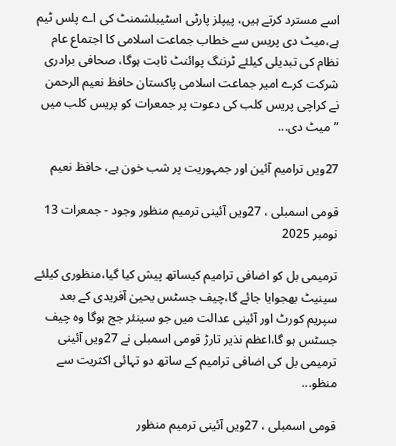اسے مسترد کرتے ہیں، پیپلز پارٹی اسٹیبلشمنٹ کی اے پلس ٹیم ہے،میٹ دی پریس سے خطاب جماعت اسلامی کا اجتماع عام نظام کی تبدیلی کیلئے ٹرننگ پوائنٹ ثابت ہوگا، صحافی برادری شرکت کرے امیر جماعت اسلامی پاکستان حافظ نعیم الرحمن نے کراچی پریس کلب کی دعوت پر جمعرات کو پریس کلب میں ”میٹ دی...

27ویں ترامیم آئین اور جمہوریت پر شب خون ہے، حافظ نعیم

قومی اسمبلی ، 27ویں آئینی ترمیم منظور وجود - جمعرات 13 نومبر 2025

ترمیمی بل کو اضافی ترامیم کیساتھ پیش کیا گیا،منظوری کیلئے سینیٹ بھجوایا جائے گا،چیف جسٹس یحییٰ آفریدی کے بعد سپریم کورٹ اور آئینی عدالت میں جو سینئر جج ہوگا وہ چیف جسٹس ہو گا،اعظم نذیر تارڑ قومی اسمبلی نے 27ویں آئینی ترمیمی بل کی اضافی ترامیم کے ساتھ دو تہائی اکثریت سے منظو...

قومی اسمبلی ، 27ویں آئینی ترمیم منظور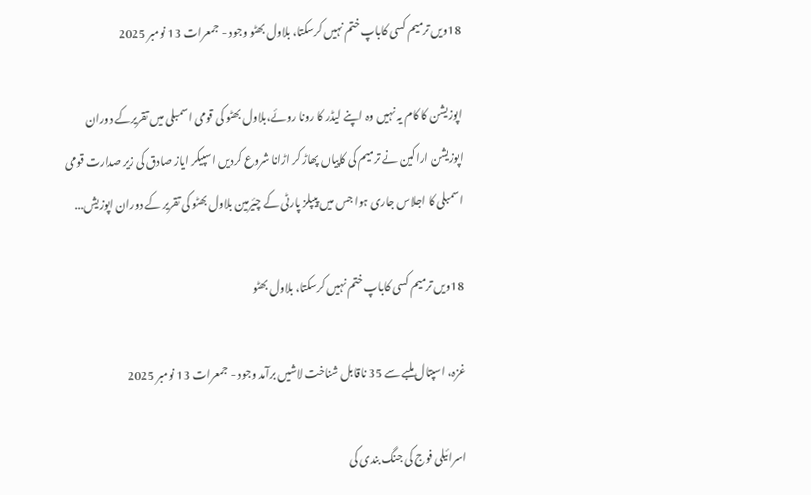18ویں ترمیم کسی کاباپ ختم نہیں کرسکتا، بلاول بھٹو وجود - جمعرات 13 نومبر 2025

اپوزیشن کا کام یہ نہیں وہ اپنے لیڈر کا رونا روئے،بلاول بھٹو کی قومی اسمبلی میں تقریرکے دوران اپوزیشن اراکین نے ترمیم کی کاپیاں پھاڑ کر اڑانا شروع کردیں اسپیکر ایاز صادق کی زیر صدارت قومی اسمبلی کا اجلاس جاری ہوا جس میں پیپلز پارٹی کے چیٔرمین بلاول بھٹو کی تقریر کے دوران اپوزیش...

18ویں ترمیم کسی کاباپ ختم نہیں کرسکتا، بلاول بھٹو

غزہ، اسپتال ملبے سے 35 ناقابل شناخت لاشیں برآمد وجود - جمعرات 13 نومبر 2025

اسرائیلی فوج کی جنگ بندی کی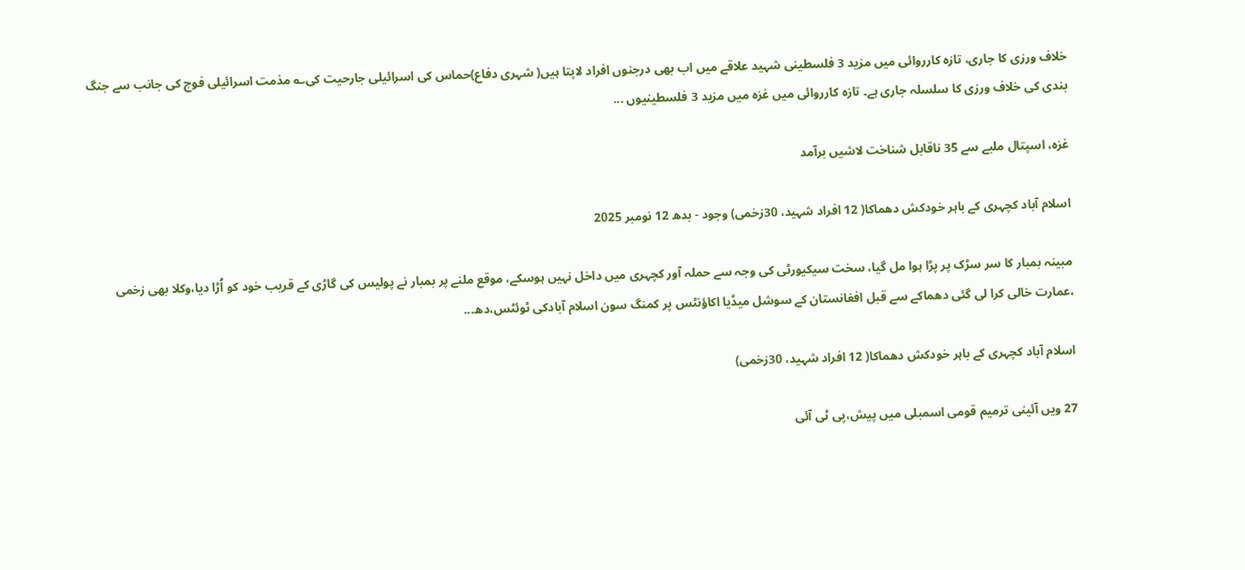خلاف ورزی کا جاری، تازہ کارروائی میں مزید 3 فلسطینی شہید علاقے میں اب بھی درجنوں افراد لاپتا ہیں( شہری دفاع)حماس کی اسرائیلی جارحیت کی؎ مذمت اسرائیلی فوج کی جانب سے جنگ بندی کی خلاف ورزی کا سلسلہ جاری ہے۔ تازہ کارروائی میں غزہ میں مزید 3 فلسطینیوں ...

غزہ، اسپتال ملبے سے 35 ناقابل شناخت لاشیں برآمد

اسلام آباد کچہری کے باہر خودکش دھماکا( 12 افراد شہید، 30زخمی) وجود - بدھ 12 نومبر 2025

مبینہ بمبار کا سر سڑک پر پڑا ہوا مل گیا، سخت سیکیورٹی کی وجہ سے حملہ آور کچہری میں داخل نہیں ہوسکے، موقع ملنے پر بمبار نے پولیس کی گاڑی کے قریب خود کو اُڑا دیا،وکلا بھی زخمی ،عمارت خالی کرا لی گئی دھماکے سے قبل افغانستان کے سوشل میڈیا اکاؤنٹس پر کمنگ سون اسلام آبادکی ٹوئٹس،دھ...

اسلام آباد کچہری کے باہر خودکش دھماکا( 12 افراد شہید، 30زخمی)

27 ویں آئینی ترمیم قومی اسمبلی میں پیش،پی ٹی آئی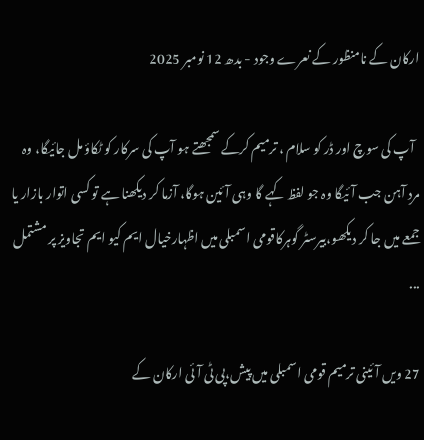ارکان کے نامنظور کے نعرے وجود - بدھ 12 نومبر 2025

  آپ کی سوچ اور ڈر کو سلام ، ترمیم کرکے سمجھتے ہو آپ کی سرکار کو ٹکاؤ مل جائیگا، وہ مردِ آہن جب آئیگا وہ جو لفظ کہے گا وہی آئین ہوگا، آزما کر دیکھنا ہے تو کسی اتوار بازار یا جمعے میں جا کر دیکھو،بیرسٹر گوہرکاقومی اسمبلی میں اظہارخیال ایم کیو ایم تجاویز پر مشتمل ...

27 ویں آئینی ترمیم قومی اسمبلی میں پیش،پی ٹی آئی ارکان کے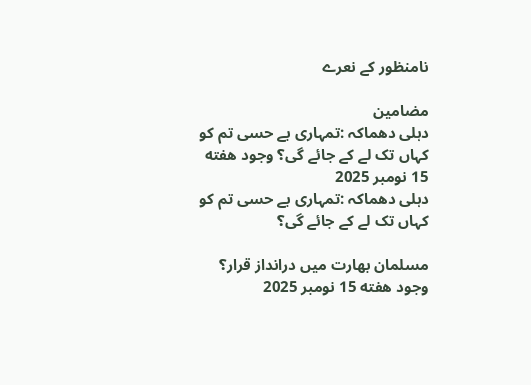نامنظور کے نعرے

مضامین
دہلی دھماکہ :تمہاری بے حسی تم کو کہاں تک لے کے جائے گی؟ وجود هفته 15 نومبر 2025
دہلی دھماکہ :تمہاری بے حسی تم کو کہاں تک لے کے جائے گی؟

مسلمان بھارت میں درانداز قرار؟ وجود هفته 15 نومبر 2025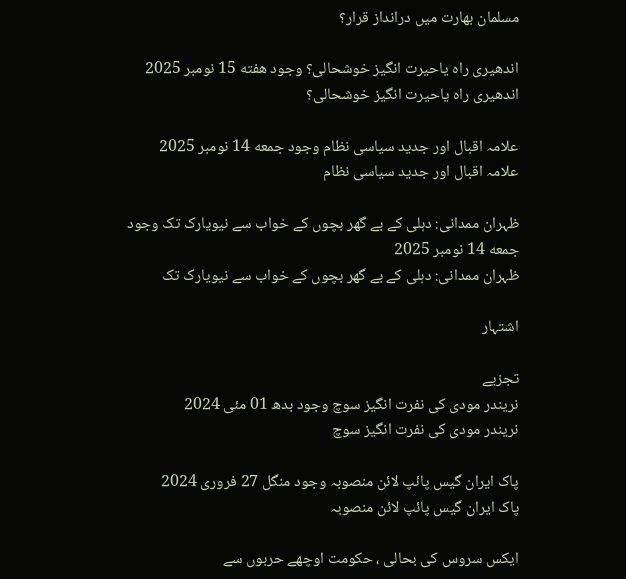مسلمان بھارت میں درانداز قرار؟

اندھیری راہ یاحیرت انگیز خوشحالی؟ وجود هفته 15 نومبر 2025
اندھیری راہ یاحیرت انگیز خوشحالی؟

علامہ اقبال اور جدید سیاسی نظام وجود جمعه 14 نومبر 2025
علامہ اقبال اور جدید سیاسی نظام

ظہران ممدانی: دہلی کے بے گھر بچوں کے خواب سے نیویارک تک وجود جمعه 14 نومبر 2025
ظہران ممدانی: دہلی کے بے گھر بچوں کے خواب سے نیویارک تک

اشتہار

تجزیے
نریندر مودی کی نفرت انگیز سوچ وجود بدھ 01 مئی 2024
نریندر مودی کی نفرت انگیز سوچ

پاک ایران گیس پائپ لائن منصوبہ وجود منگل 27 فروری 2024
پاک ایران گیس پائپ لائن منصوبہ

ایکس سروس کی بحالی ، حکومت اوچھے حربوں سے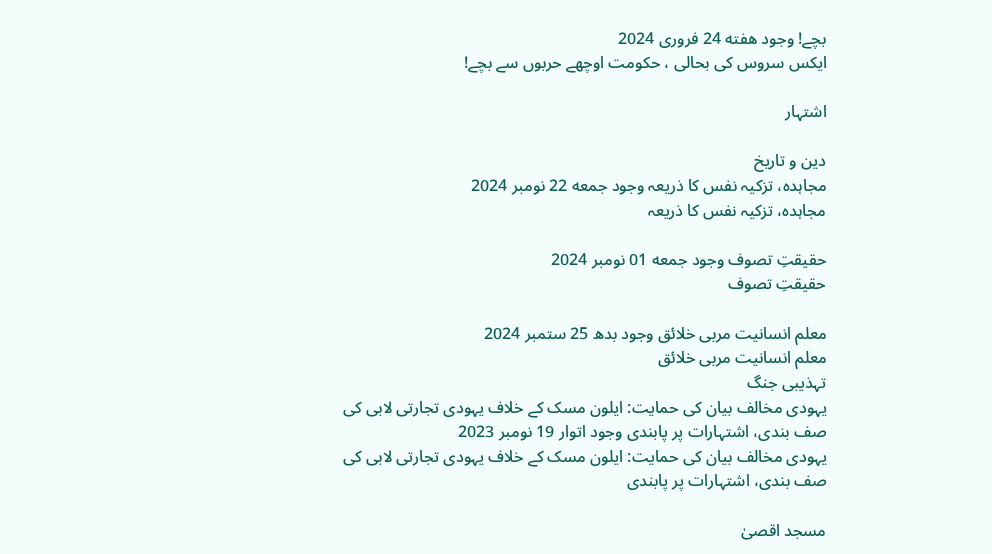بچے! وجود هفته 24 فروری 2024
ایکس سروس کی بحالی ، حکومت اوچھے حربوں سے بچے!

اشتہار

دین و تاریخ
مجاہدہ، تزکیہ نفس کا ذریعہ وجود جمعه 22 نومبر 2024
مجاہدہ، تزکیہ نفس کا ذریعہ

حقیقتِ تصوف وجود جمعه 01 نومبر 2024
حقیقتِ تصوف

معلم انسانیت مربی خلائق وجود بدھ 25 ستمبر 2024
معلم انسانیت مربی خلائق
تہذیبی جنگ
یہودی مخالف بیان کی حمایت: ایلون مسک کے خلاف یہودی تجارتی لابی کی صف بندی، اشتہارات پر پابندی وجود اتوار 19 نومبر 2023
یہودی مخالف بیان کی حمایت: ایلون مسک کے خلاف یہودی تجارتی لابی کی صف بندی، اشتہارات پر پابندی

مسجد اقصیٰ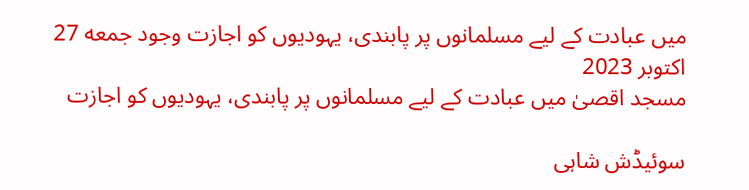میں عبادت کے لیے مسلمانوں پر پابندی، یہودیوں کو اجازت وجود جمعه 27 اکتوبر 2023
مسجد اقصیٰ میں عبادت کے لیے مسلمانوں پر پابندی، یہودیوں کو اجازت

سوئیڈش شاہی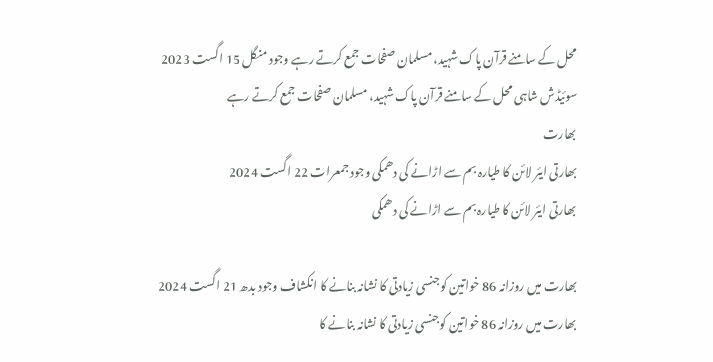محل کے سامنے قرآن پاک شہید، مسلمان صفحات جمع کرتے رہے وجود منگل 15 اگست 2023
سوئیڈش شاہی محل کے سامنے قرآن پاک شہید، مسلمان صفحات جمع کرتے رہے
بھارت
بھارتی ایئر لائن کا طیارہ بم سے اڑانے کی دھمکی وجود جمعرات 22 اگست 2024
بھارتی ایئر لائن کا طیارہ بم سے اڑانے کی دھمکی

بھارت میں روزانہ 86 خواتین کوجنسی زیادتی کا نشانہ بنانے کا انکشاف وجود بدھ 21 اگست 2024
بھارت میں روزانہ 86 خواتین کوجنسی زیادتی کا نشانہ بنانے کا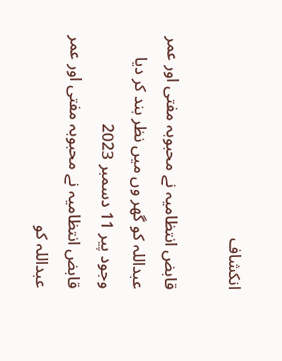انکشاف

قابض انتظامیہ نے محبوبہ مفتی اور عمر عبداللہ کو گھر وں میں نظر بند کر دیا وجود پیر 11 دسمبر 2023
قابض انتظامیہ نے محبوبہ مفتی اور عمر عبداللہ کو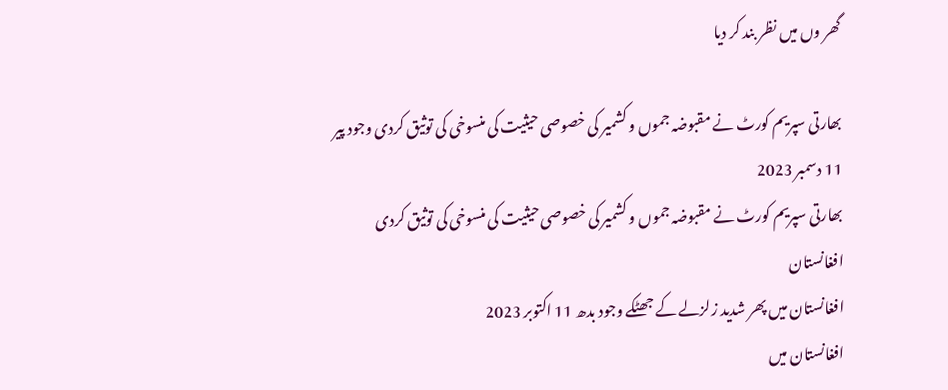گھر وں میں نظر بند کر دیا

بھارتی سپریم کورٹ نے مقبوضہ جموں و کشمیر کی خصوصی حیثیت کی منسوخی کی توثیق کردی وجود پیر 11 دسمبر 2023
بھارتی سپریم کورٹ نے مقبوضہ جموں و کشمیر کی خصوصی حیثیت کی منسوخی کی توثیق کردی
افغانستان
افغانستان میں پھر شدید زلزلے کے جھٹکے وجود بدھ 11 اکتوبر 2023
افغانستان میں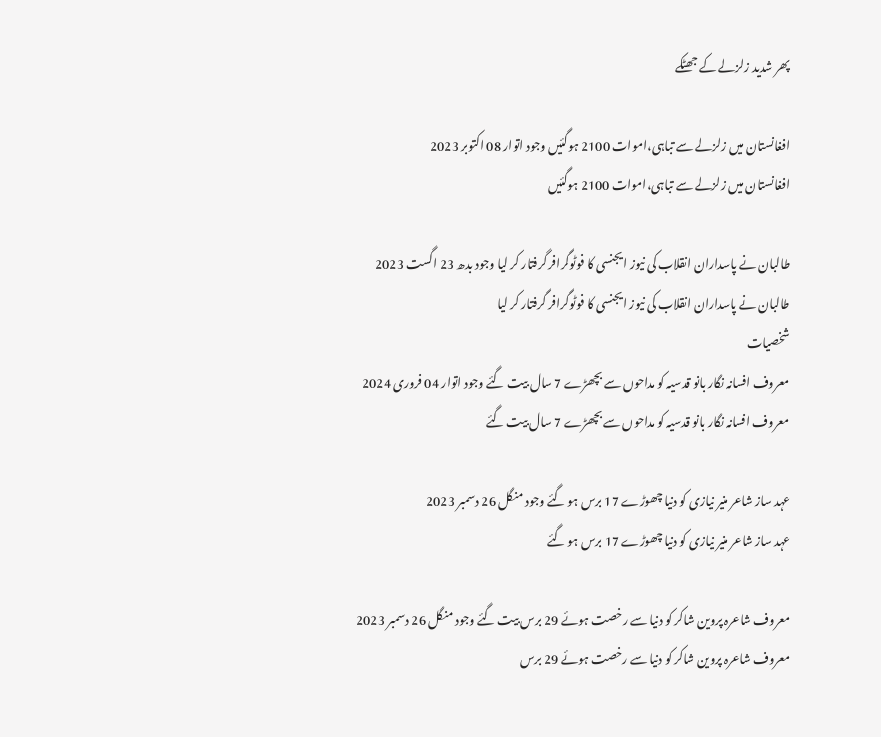پھر شدید زلزلے کے جھٹکے

افغانستان میں زلزلے سے تباہی،اموات 2100 ہوگئیں وجود اتوار 08 اکتوبر 2023
افغانستان میں زلزلے سے تباہی،اموات 2100 ہوگئیں

طالبان نے پاسداران انقلاب کی نیوز ایجنسی کا فوٹوگرافر گرفتار کر لیا وجود بدھ 23 اگست 2023
طالبان نے پاسداران انقلاب کی نیوز ایجنسی کا فوٹوگرافر گرفتار کر لیا
شخصیات
معروف افسانہ نگار بانو قدسیہ کو مداحوں سے بچھڑے 7 سال بیت گئے وجود اتوار 04 فروری 2024
معروف افسانہ نگار بانو قدسیہ کو مداحوں سے بچھڑے 7 سال بیت گئے

عہد ساز شاعر منیر نیازی کو دنیا چھوڑے 17 برس ہو گئے وجود منگل 26 دسمبر 2023
عہد ساز شاعر منیر نیازی کو دنیا چھوڑے 17 برس ہو گئے

معروف شاعرہ پروین شاکر کو دنیا سے رخصت ہوئے 29 برس بیت گئے وجود منگل 26 دسمبر 2023
معروف شاعرہ پروین شاکر کو دنیا سے رخصت ہوئے 29 برس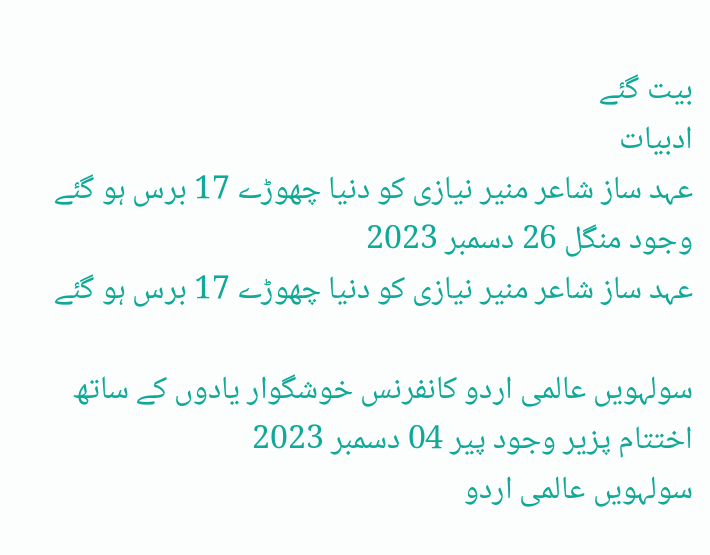بیت گئے
ادبیات
عہد ساز شاعر منیر نیازی کو دنیا چھوڑے 17 برس ہو گئے وجود منگل 26 دسمبر 2023
عہد ساز شاعر منیر نیازی کو دنیا چھوڑے 17 برس ہو گئے

سولہویں عالمی اردو کانفرنس خوشگوار یادوں کے ساتھ اختتام پزیر وجود پیر 04 دسمبر 2023
سولہویں عالمی اردو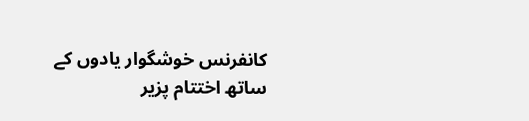کانفرنس خوشگوار یادوں کے ساتھ اختتام پزیر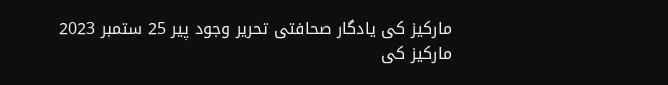مارکیز کی یادگار صحافتی تحریر وجود پیر 25 ستمبر 2023
مارکیز کی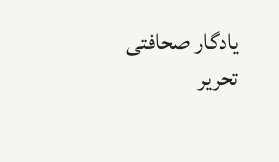یادگار صحافتی تحریر